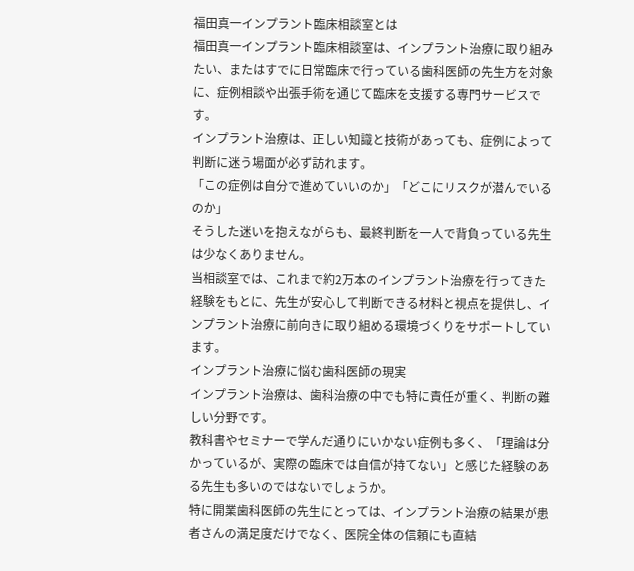福田真一インプラント臨床相談室とは
福田真一インプラント臨床相談室は、インプラント治療に取り組みたい、またはすでに日常臨床で行っている歯科医師の先生方を対象に、症例相談や出張手術を通じて臨床を支援する専門サービスです。
インプラント治療は、正しい知識と技術があっても、症例によって判断に迷う場面が必ず訪れます。
「この症例は自分で進めていいのか」「どこにリスクが潜んでいるのか」
そうした迷いを抱えながらも、最終判断を一人で背負っている先生は少なくありません。
当相談室では、これまで約2万本のインプラント治療を行ってきた経験をもとに、先生が安心して判断できる材料と視点を提供し、インプラント治療に前向きに取り組める環境づくりをサポートしています。
インプラント治療に悩む歯科医師の現実
インプラント治療は、歯科治療の中でも特に責任が重く、判断の難しい分野です。
教科書やセミナーで学んだ通りにいかない症例も多く、「理論は分かっているが、実際の臨床では自信が持てない」と感じた経験のある先生も多いのではないでしょうか。
特に開業歯科医師の先生にとっては、インプラント治療の結果が患者さんの満足度だけでなく、医院全体の信頼にも直結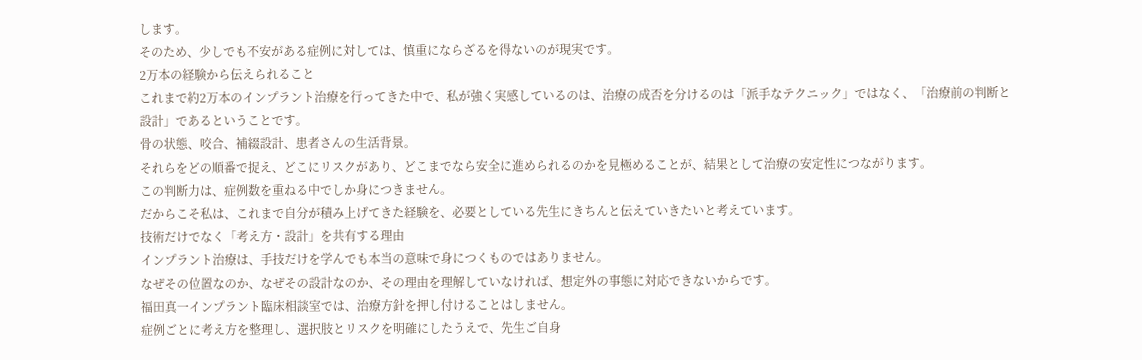します。
そのため、少しでも不安がある症例に対しては、慎重にならざるを得ないのが現実です。
2万本の経験から伝えられること
これまで約2万本のインプラント治療を行ってきた中で、私が強く実感しているのは、治療の成否を分けるのは「派手なテクニック」ではなく、「治療前の判断と設計」であるということです。
骨の状態、咬合、補綴設計、患者さんの生活背景。
それらをどの順番で捉え、どこにリスクがあり、どこまでなら安全に進められるのかを見極めることが、結果として治療の安定性につながります。
この判断力は、症例数を重ねる中でしか身につきません。
だからこそ私は、これまで自分が積み上げてきた経験を、必要としている先生にきちんと伝えていきたいと考えています。
技術だけでなく「考え方・設計」を共有する理由
インプラント治療は、手技だけを学んでも本当の意味で身につくものではありません。
なぜその位置なのか、なぜその設計なのか、その理由を理解していなければ、想定外の事態に対応できないからです。
福田真一インプラント臨床相談室では、治療方針を押し付けることはしません。
症例ごとに考え方を整理し、選択肢とリスクを明確にしたうえで、先生ご自身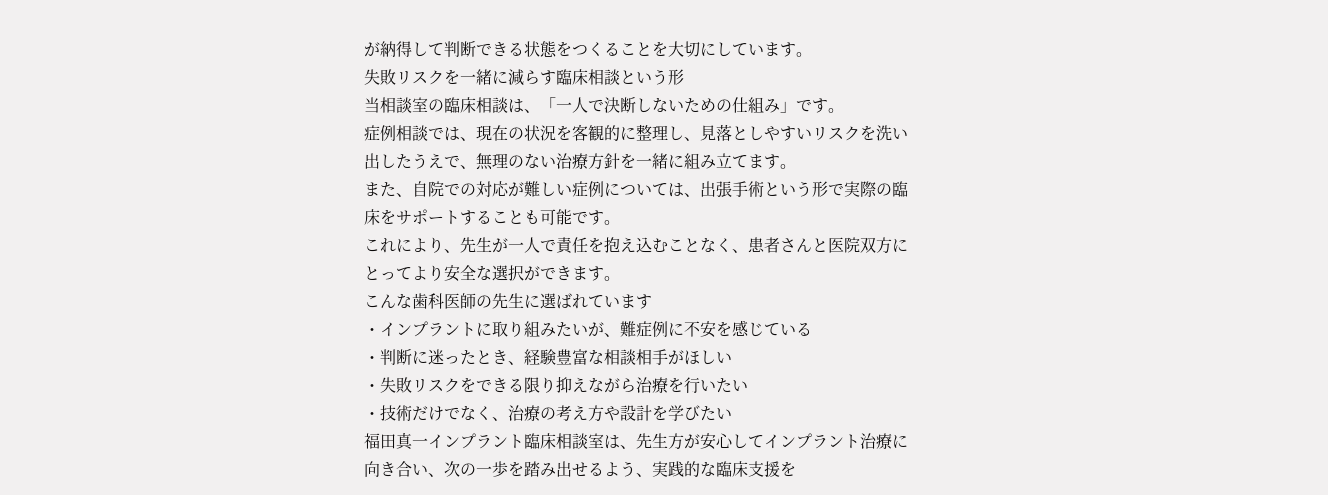が納得して判断できる状態をつくることを大切にしています。
失敗リスクを一緒に減らす臨床相談という形
当相談室の臨床相談は、「一人で決断しないための仕組み」です。
症例相談では、現在の状況を客観的に整理し、見落としやすいリスクを洗い出したうえで、無理のない治療方針を一緒に組み立てます。
また、自院での対応が難しい症例については、出張手術という形で実際の臨床をサポートすることも可能です。
これにより、先生が一人で責任を抱え込むことなく、患者さんと医院双方にとってより安全な選択ができます。
こんな歯科医師の先生に選ばれています
・インプラントに取り組みたいが、難症例に不安を感じている
・判断に迷ったとき、経験豊富な相談相手がほしい
・失敗リスクをできる限り抑えながら治療を行いたい
・技術だけでなく、治療の考え方や設計を学びたい
福田真一インプラント臨床相談室は、先生方が安心してインプラント治療に向き合い、次の一歩を踏み出せるよう、実践的な臨床支援を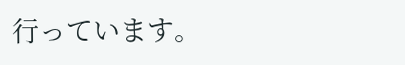行っています。